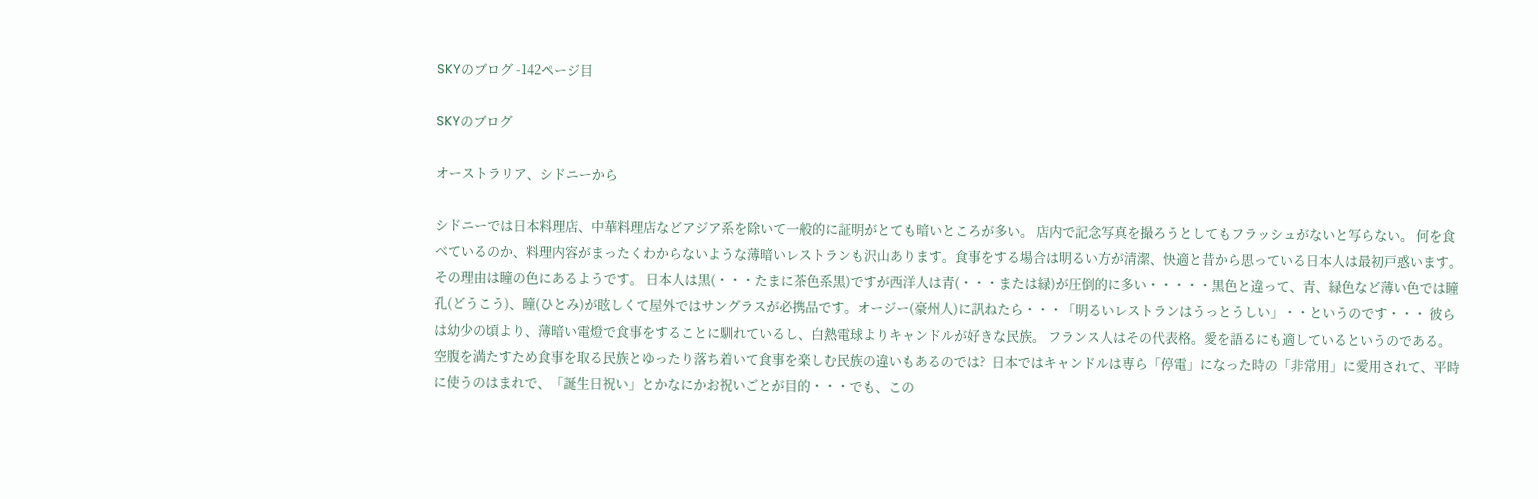SKYのブログ -142ページ目

SKYのブログ

オーストラリア、シドニーから

シドニーでは日本料理店、中華料理店などアジア系を除いて一般的に証明がとても暗いところが多い。 店内で記念写真を撮ろうとしてもフラッシュがないと写らない。 何を食べているのか、料理内容がまったくわからないような薄暗いレストランも沢山あります。食事をする場合は明るい方が清潔、快適と昔から思っている日本人は最初戸惑います。 その理由は瞳の色にあるようです。 日本人は黒(・・・たまに茶色系黒)ですが西洋人は青(・・・または緑)が圧倒的に多い・・・・・黒色と違って、青、緑色など薄い色では瞳孔(どうこう)、瞳(ひとみ)が眩しくて屋外ではサングラスが必携品です。オージー(豪州人)に訊ねたら・・・「明るいレストランはうっとうしい」・・というのです・・・ 彼らは幼少の頃より、薄暗い電燈で食事をすることに馴れているし、白熱電球よりキャンドルが好きな民族。 フランス人はその代表格。愛を語るにも適しているというのである。 空腹を満たすため食事を取る民族とゆったり落ち着いて食事を楽しむ民族の違いもあるのでは?  日本ではキャンドルは専ら「停電」になった時の「非常用」に愛用されて、平時に使うのはまれで、「誕生日祝い」とかなにかお祝いごとが目的・・・でも、この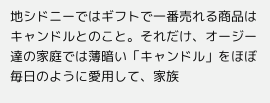地シドニーではギフトで一番売れる商品はキャンドルとのこと。それだけ、オージー達の家庭では薄暗い「キャンドル」をほぼ毎日のように愛用して、家族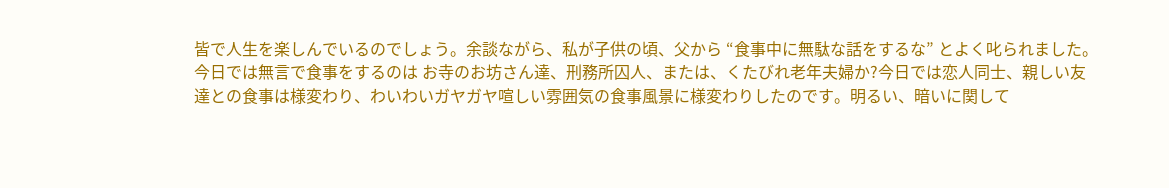皆で人生を楽しんでいるのでしょう。余談ながら、私が子供の頃、父から “食事中に無駄な話をするな” とよく叱られました。  今日では無言で食事をするのは お寺のお坊さん達、刑務所囚人、または、くたびれ老年夫婦か?今日では恋人同士、親しい友達との食事は様変わり、わいわいガヤガヤ喧しい雰囲気の食事風景に様変わりしたのです。明るい、暗いに関して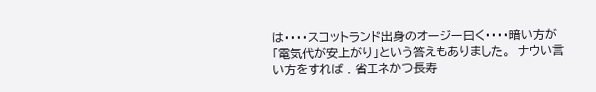は・・・・スコットランド出身のオージー曰く・・・・暗い方が「電気代が安上がり」という答えもありました。  ナウい言い方をすれば . 省エネかつ長寿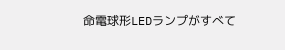命電球形LEDランプがすべて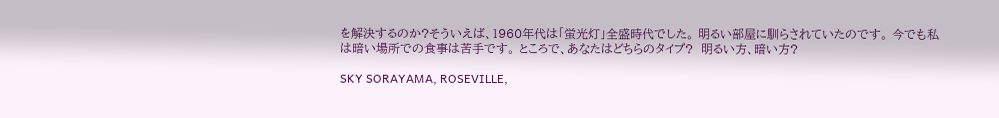を解決するのか?そういえば、1960年代は「蛍光灯」全盛時代でした。 明るい部屋に馴らされていたのです。 今でも私は暗い場所での食事は苦手です。 ところで、あなたはどちらのタイプ?  明るい方、暗い方?

SKY SORAYAMA, ROSEVILLE,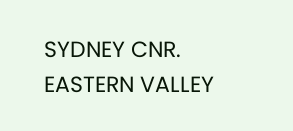SYDNEY CNR. EASTERN VALLEY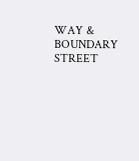WAY & BOUNDARY STREET